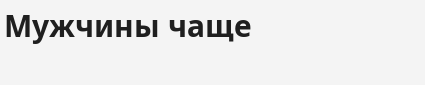Мужчины чаще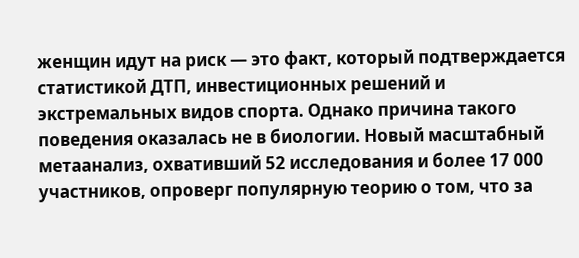женщин идут на риск — это факт, который подтверждается статистикой ДТП, инвестиционных решений и экстремальных видов спорта. Однако причина такого поведения оказалась не в биологии. Новый масштабный метаанализ, охвативший 52 исследования и более 17 000 участников, опроверг популярную теорию о том, что за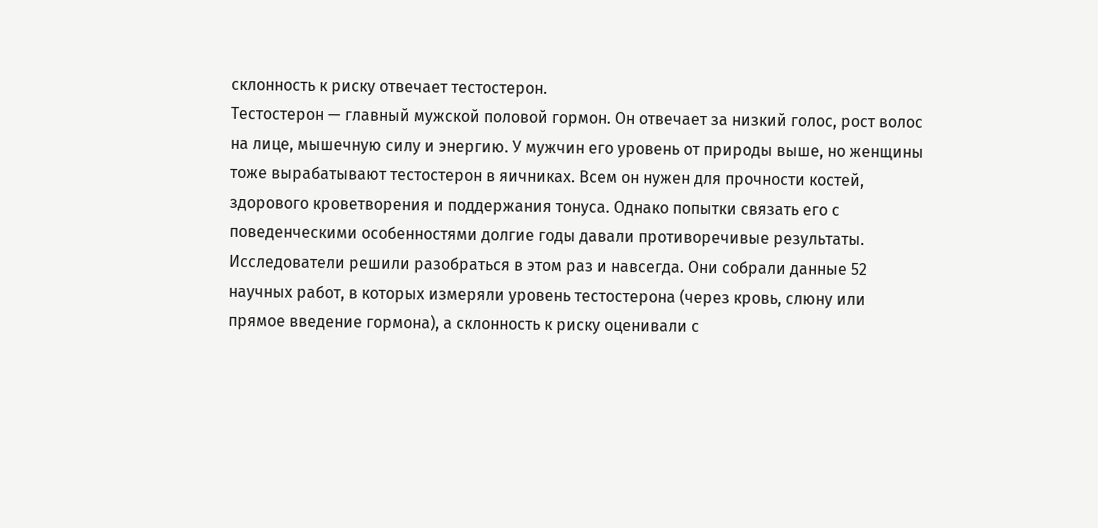склонность к риску отвечает тестостерон.
Тестостерон — главный мужской половой гормон. Он отвечает за низкий голос, рост волос на лице, мышечную силу и энергию. У мужчин его уровень от природы выше, но женщины тоже вырабатывают тестостерон в яичниках. Всем он нужен для прочности костей, здорового кроветворения и поддержания тонуса. Однако попытки связать его с поведенческими особенностями долгие годы давали противоречивые результаты.
Исследователи решили разобраться в этом раз и навсегда. Они собрали данные 52 научных работ, в которых измеряли уровень тестостерона (через кровь, слюну или прямое введение гормона), а склонность к риску оценивали с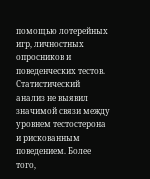помощью лотерейных игр, личностных опросников и поведенческих тестов. Статистический анализ не выявил значимой связи между уровнем тестостерона и рискованным поведением. Более того,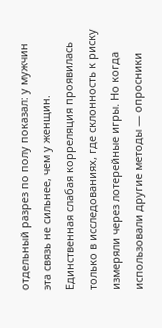отдельный разрез по полу показал: у мужчин эта связь не сильнее, чем у женщин.
Единственная слабая корреляция проявилась только в исследованиях, где склонность к риску измеряли через лотерейные игры. Но когда использовали другие методы — опросники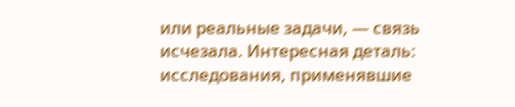или реальные задачи, — связь исчезала. Интересная деталь: исследования, применявшие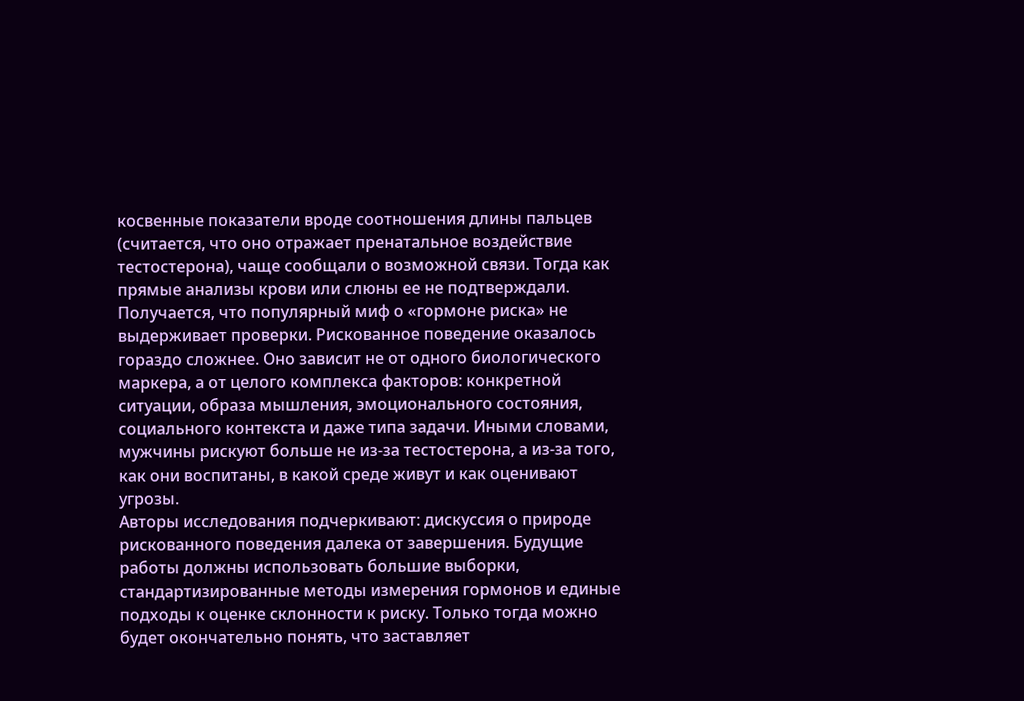косвенные показатели вроде соотношения длины пальцев (считается, что оно отражает пренатальное воздействие тестостерона), чаще сообщали о возможной связи. Тогда как прямые анализы крови или слюны ее не подтверждали.
Получается, что популярный миф о «гормоне риска» не выдерживает проверки. Рискованное поведение оказалось гораздо сложнее. Оно зависит не от одного биологического маркера, а от целого комплекса факторов: конкретной ситуации, образа мышления, эмоционального состояния, социального контекста и даже типа задачи. Иными словами, мужчины рискуют больше не из-за тестостерона, а из-за того, как они воспитаны, в какой среде живут и как оценивают угрозы.
Авторы исследования подчеркивают: дискуссия о природе рискованного поведения далека от завершения. Будущие работы должны использовать большие выборки, стандартизированные методы измерения гормонов и единые подходы к оценке склонности к риску. Только тогда можно будет окончательно понять, что заставляет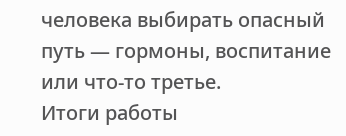человека выбирать опасный путь — гормоны, воспитание или что-то третье.
Итоги работы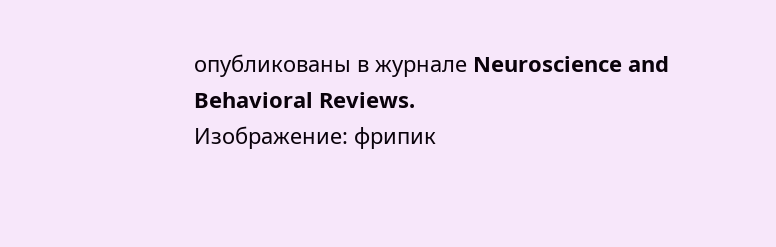опубликованы в журнале Neuroscience and Behavioral Reviews.
Изображение: фрипик